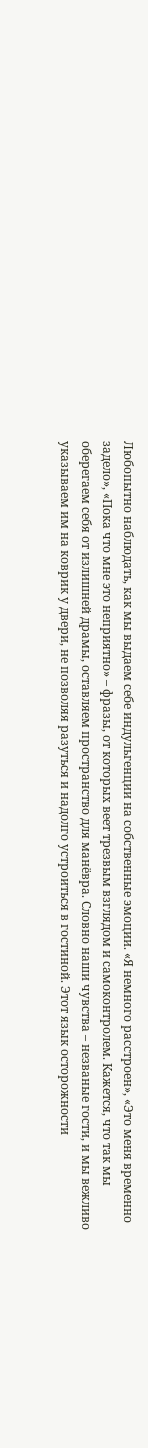Любопытно наблюдать, как мы выдаем себе индульгенции на собственные эмоции. «Я немного расстроен», «Это меня временно задело», «Пока что мне это неприятно» – фразы, от которых веет трезвым взглядом и самоконтролем. Кажется, что так мы оберегаем себя от излишней драмы, оставляем пространство для манёвра. Словно наши чувства – незваные гости, и мы вежливо указываем им на коврик у двери, не позволяя разуться и надолго устроиться в гостиной. Этот язык осторожности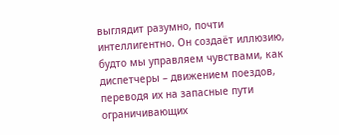выглядит разумно, почти интеллигентно. Он создаёт иллюзию, будто мы управляем чувствами, как диспетчеры – движением поездов, переводя их на запасные пути ограничивающих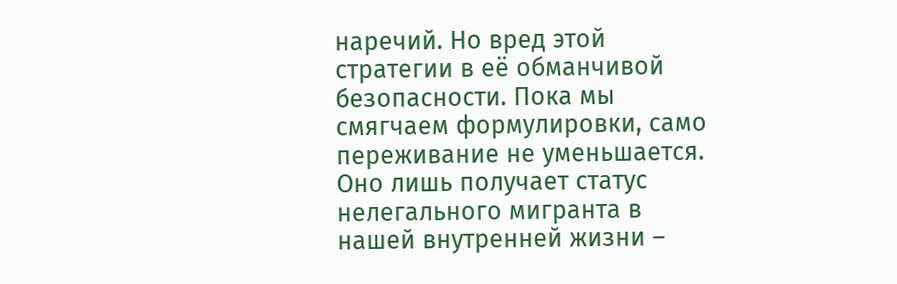наречий. Но вред этой стратегии в её обманчивой безопасности. Пока мы смягчаем формулировки, само переживание не уменьшается. Оно лишь получает статус нелегального мигранта в нашей внутренней жизни –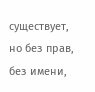существует, но без прав, без имени,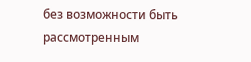без возможности быть рассмотренным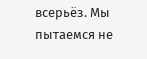всерьёз. Мы пытаемся не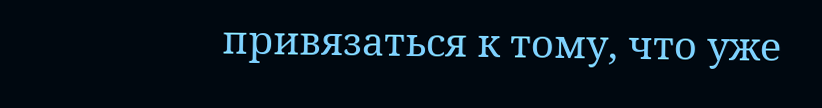привязаться к тому, что уже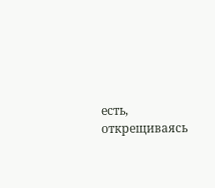есть, открещиваясь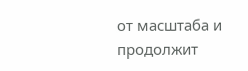от масштаба и продолжит